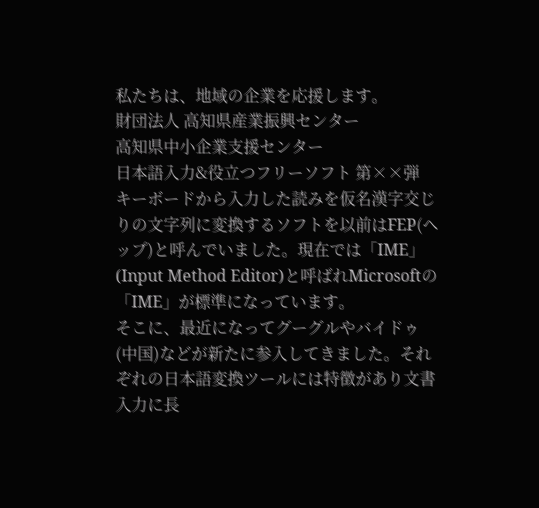私たちは、地域の企業を応援します。
財団法人 高知県産業振興センター
高知県中小企業支援センター
日本語入力&役立つフリーソフト 第××弾
キーボードから入力した読みを仮名漢字交じりの文字列に変換するソフトを以前はFEP(ヘップ)と呼んでいました。現在では「IME」(Input Method Editor)と呼ばれMicrosoftの「IME」が標準になっています。
そこに、最近になってグーグルやバイドゥ(中国)などが新たに参入してきました。それぞれの日本語変換ツールには特徴があり文書入力に長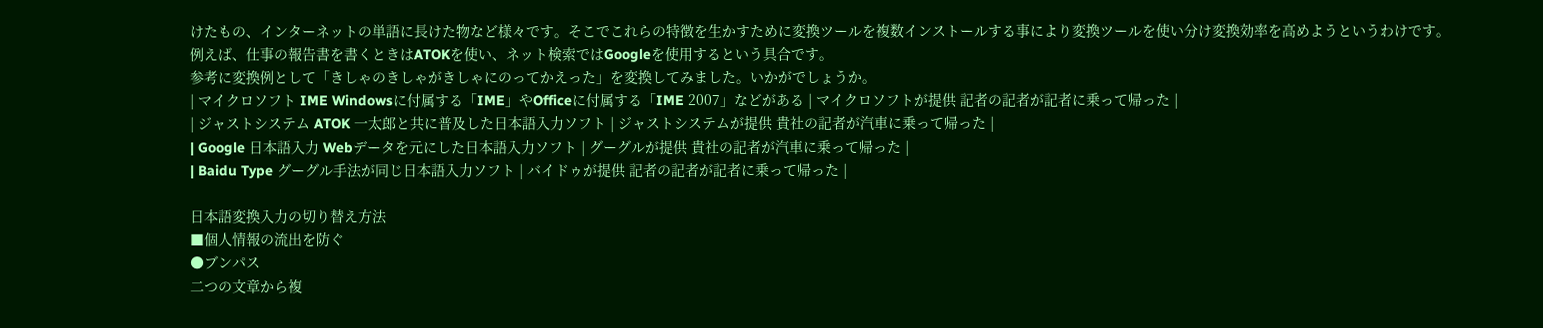けたもの、インターネットの単語に長けた物など様々です。そこでこれらの特徴を生かすために変換ツールを複数インストールする事により変換ツールを使い分け変換効率を高めようというわけです。
例えば、仕事の報告書を書くときはATOKを使い、ネット検索ではGoogleを使用するという具合です。
参考に変換例として「きしゃのきしゃがきしゃにのってかえった」を変換してみました。いかがでしょうか。
| マイクロソフト IME Windowsに付属する「IME」やOfficeに付属する「IME 2007」などがある | マイクロソフトが提供 記者の記者が記者に乗って帰った |
| ジャストシステム ATOK 一太郎と共に普及した日本語入力ソフト | ジャストシステムが提供 貴社の記者が汽車に乗って帰った |
| Google 日本語入力 Webデータを元にした日本語入力ソフト | グーグルが提供 貴社の記者が汽車に乗って帰った |
| Baidu Type グーグル手法が同じ日本語入力ソフト | バイドゥが提供 記者の記者が記者に乗って帰った |

日本語変換入力の切り替え方法
■個人情報の流出を防ぐ
●ブンパス
二つの文章から複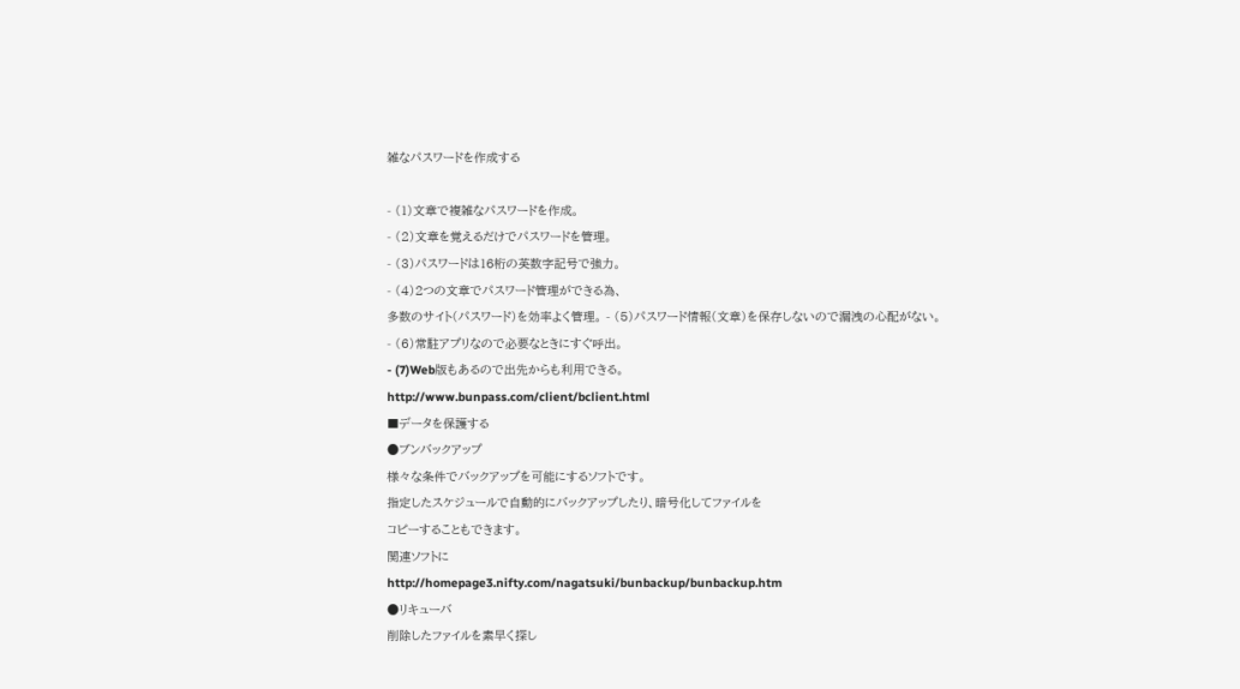雑なパスワードを作成する

- (1)文章で複雑なパスワードを作成。
- (2)文章を覚えるだけでパスワードを管理。
- (3)パスワードは16桁の英数字記号で強力。
- (4)2つの文章でパスワード管理ができる為、
多数のサイト(パスワード)を効率よく管理。 - (5)パスワード情報(文章)を保存しないので漏洩の心配がない。
- (6)常駐アプリなので必要なときにすぐ呼出。
- (7)Web版もあるので出先からも利用できる。
http://www.bunpass.com/client/bclient.html
■データを保護する
●ブンバックアップ
様々な条件でバックアップを可能にするソフトです。
指定したスケジュールで自動的にバックアップしたり、暗号化してファイルを
コピーすることもできます。
関連ソフトに
http://homepage3.nifty.com/nagatsuki/bunbackup/bunbackup.htm
●リキューバ
削除したファイルを素早く探し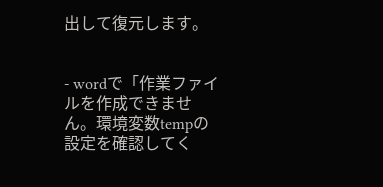出して復元します。


- wordで「作業ファイルを作成できません。環境変数tempの設定を確認してく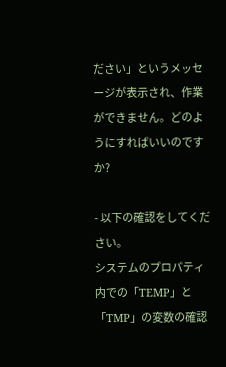ださい」というメッセージが表示され、作業ができません。どのようにすればいいのですか?

- 以下の確認をしてください。
システムのプロパティ内での「TEMP」と「TMP」の変数の確認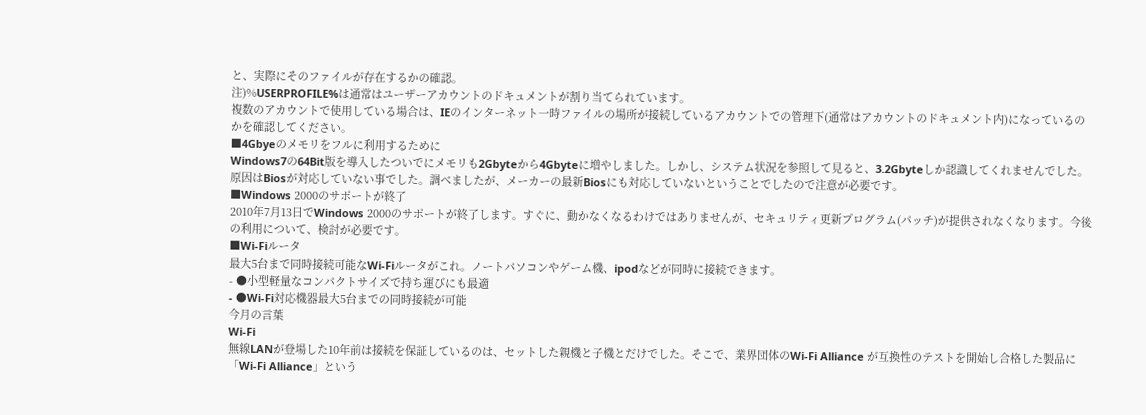と、実際にそのファイルが存在するかの確認。
注)%USERPROFILE%は通常はユーザーアカウントのドキュメントが割り当てられています。
複数のアカウントで使用している場合は、IEのインターネット一時ファイルの場所が接続しているアカウントでの管理下(通常はアカウントのドキュメント内)になっているのかを確認してください。
■4Gbyeのメモリをフルに利用するために
Windows7の64Bit版を導入したついでにメモリも2Gbyteから4Gbyteに増やしました。しかし、システム状況を参照して見ると、3.2Gbyteしか認識してくれませんでした。原因はBiosが対応していない事でした。調べましたが、メーカーの最新Biosにも対応していないということでしたので注意が必要です。
■Windows 2000のサポートが終了
2010年7月13日でWindows 2000のサポートが終了します。すぐに、動かなくなるわけではありませんが、セキュリティ更新プログラム(パッチ)が提供されなくなります。今後の利用について、検討が必要です。
■Wi-Fiルータ
最大5台まで同時接続可能なWi-Fiルータがこれ。ノートパソコンやゲーム機、ipodなどが同時に接続できます。
- ●小型軽量なコンパクトサイズで持ち運びにも最適
- ●Wi-Fi対応機器最大5台までの同時接続が可能
今月の言葉
Wi-Fi
無線LANが登場した10年前は接続を保証しているのは、セットした親機と子機とだけでした。そこで、業界団体のWi-Fi Alliance が互換性のテストを開始し合格した製品に「Wi-Fi Alliance」という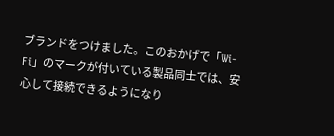ブランドをつけました。このおかげで「Wi-Fi」のマークが付いている製品同士では、安心して接続できるようになり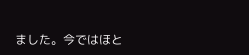ました。今ではほと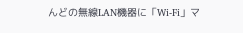んどの無線LAN機器に「Wi-Fi」マ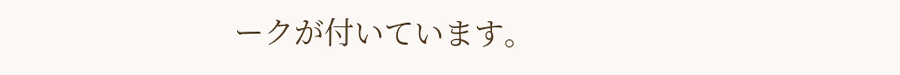ークが付いています。